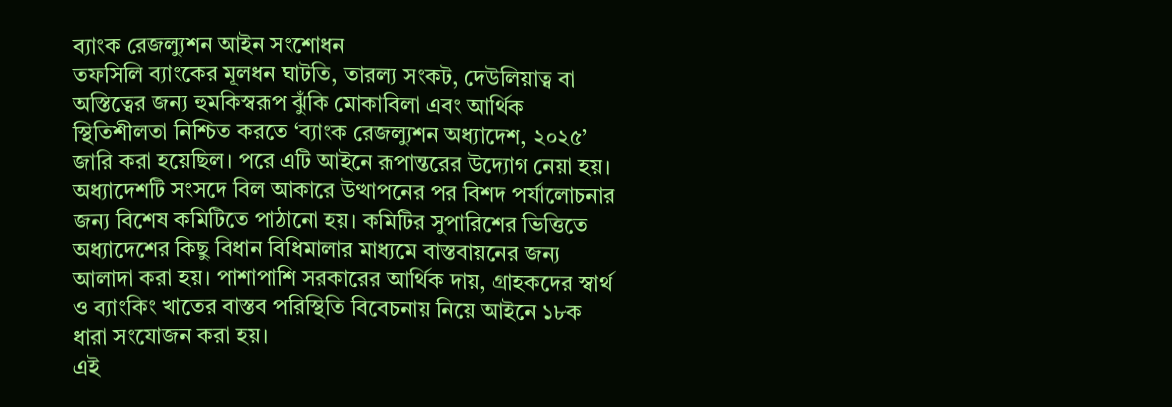ব্যাংক রেজল্যুশন আইন সংশোধন
তফসিলি ব্যাংকের মূলধন ঘাটতি, তারল্য সংকট, দেউলিয়াত্ব বা অস্তিত্বের জন্য হুমকিস্বরূপ ঝুঁকি মোকাবিলা এবং আর্থিক স্থিতিশীলতা নিশ্চিত করতে ‘ব্যাংক রেজল্যুশন অধ্যাদেশ, ২০২৫’ জারি করা হয়েছিল। পরে এটি আইনে রূপান্তরের উদ্যোগ নেয়া হয়।
অধ্যাদেশটি সংসদে বিল আকারে উত্থাপনের পর বিশদ পর্যালোচনার জন্য বিশেষ কমিটিতে পাঠানো হয়। কমিটির সুপারিশের ভিত্তিতে অধ্যাদেশের কিছু বিধান বিধিমালার মাধ্যমে বাস্তবায়নের জন্য আলাদা করা হয়। পাশাপাশি সরকারের আর্থিক দায়, গ্রাহকদের স্বার্থ ও ব্যাংকিং খাতের বাস্তব পরিস্থিতি বিবেচনায় নিয়ে আইনে ১৮ক ধারা সংযোজন করা হয়।
এই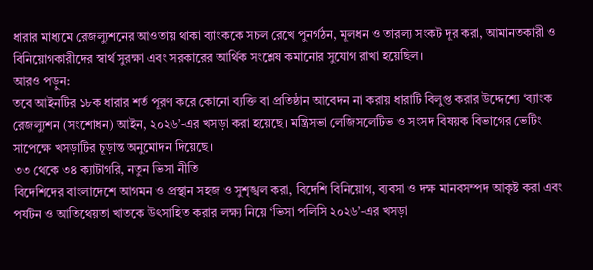ধারার মাধ্যমে রেজল্যুশনের আওতায় থাকা ব্যাংককে সচল রেখে পুনর্গঠন, মূলধন ও তারল্য সংকট দূর করা, আমানতকারী ও বিনিয়োগকারীদের স্বার্থ সুরক্ষা এবং সরকারের আর্থিক সংশ্লেষ কমানোর সুযোগ রাখা হয়েছিল।
আরও পড়ুন:
তবে আইনটির ১৮ক ধারার শর্ত পূরণ করে কোনো ব্যক্তি বা প্রতিষ্ঠান আবেদন না করায় ধারাটি বিলুপ্ত করার উদ্দেশ্যে ‘ব্যাংক রেজল্যুশন (সংশোধন) আইন, ২০২৬’-এর খসড়া করা হয়েছে। মন্ত্রিসভা লেজিসলেটিভ ও সংসদ বিষয়ক বিভাগের ভেটিং সাপেক্ষে খসড়াটির চূড়ান্ত অনুমোদন দিয়েছে।
৩৩ থেকে ৩৪ ক্যাটাগরি, নতুন ভিসা নীতি
বিদেশিদের বাংলাদেশে আগমন ও প্রস্থান সহজ ও সুশৃঙ্খল করা, বিদেশি বিনিয়োগ, ব্যবসা ও দক্ষ মানবসম্পদ আকৃষ্ট করা এবং পর্যটন ও আতিথেয়তা খাতকে উৎসাহিত করার লক্ষ্য নিয়ে ‘ভিসা পলিসি ২০২৬’-এর খসড়া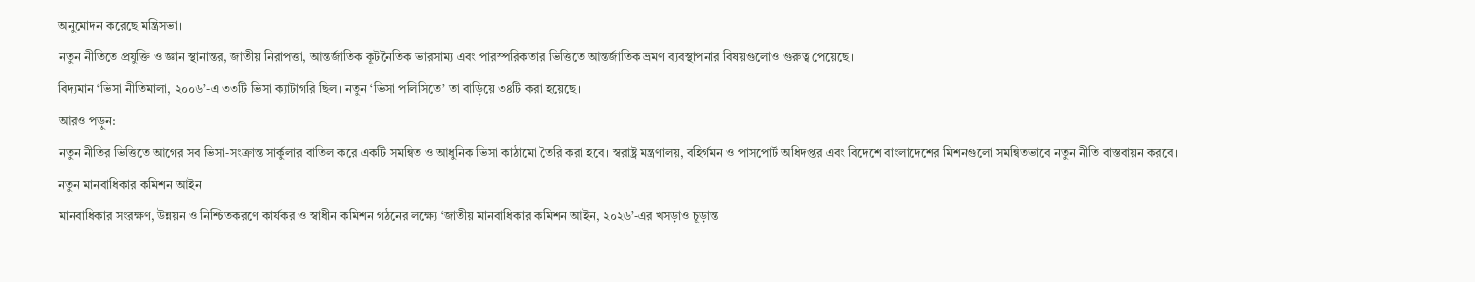অনুমোদন করেছে মন্ত্রিসভা।
নতুন নীতিতে প্রযুক্তি ও জ্ঞান স্থানান্তর, জাতীয় নিরাপত্তা, আন্তর্জাতিক কূটনৈতিক ভারসাম্য এবং পারস্পরিকতার ভিত্তিতে আন্তর্জাতিক ভ্রমণ ব্যবস্থাপনার বিষয়গুলোও গুরুত্ব পেয়েছে।
বিদ্যমান ‘ভিসা নীতিমালা, ২০০৬’-এ ৩৩টি ভিসা ক্যাটাগরি ছিল। নতুন ‘ভিসা পলিসিতে’ তা বাড়িয়ে ৩৪টি করা হয়েছে।
আরও পড়ুন:
নতুন নীতির ভিত্তিতে আগের সব ভিসা-সংক্রান্ত সার্কুলার বাতিল করে একটি সমন্বিত ও আধুনিক ভিসা কাঠামো তৈরি করা হবে। স্বরাষ্ট্র মন্ত্রণালয়, বহির্গমন ও পাসপোর্ট অধিদপ্তর এবং বিদেশে বাংলাদেশের মিশনগুলো সমন্বিতভাবে নতুন নীতি বাস্তবায়ন করবে।
নতুন মানবাধিকার কমিশন আইন
মানবাধিকার সংরক্ষণ, উন্নয়ন ও নিশ্চিতকরণে কার্যকর ও স্বাধীন কমিশন গঠনের লক্ষ্যে ‘জাতীয় মানবাধিকার কমিশন আইন, ২০২৬’-এর খসড়াও চূড়ান্ত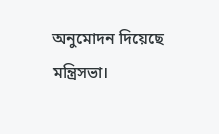অনুমোদন দিয়েছে মন্ত্রিসভা।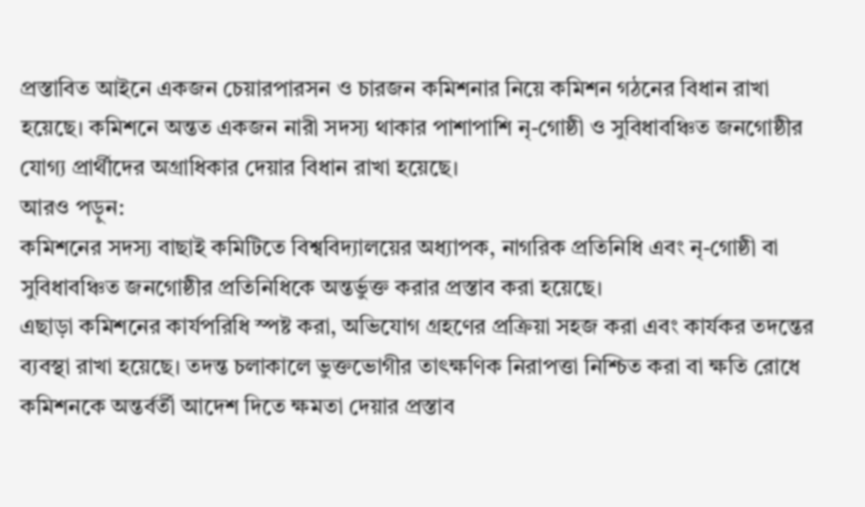প্রস্তাবিত আইনে একজন চেয়ারপারসন ও চারজন কমিশনার নিয়ে কমিশন গঠনের বিধান রাখা হয়েছে। কমিশনে অন্তত একজন নারী সদস্য থাকার পাশাপাশি নৃ-গোষ্ঠী ও সুবিধাবঞ্চিত জনগোষ্ঠীর যোগ্য প্রার্থীদের অগ্রাধিকার দেয়ার বিধান রাখা হয়েছে।
আরও পড়ুন:
কমিশনের সদস্য বাছাই কমিটিতে বিশ্ববিদ্যালয়ের অধ্যাপক, নাগরিক প্রতিনিধি এবং নৃ-গোষ্ঠী বা সুবিধাবঞ্চিত জনগোষ্ঠীর প্রতিনিধিকে অন্তর্ভুক্ত করার প্রস্তাব করা হয়েছে।
এছাড়া কমিশনের কার্যপরিধি স্পষ্ট করা, অভিযোগ গ্রহণের প্রক্রিয়া সহজ করা এবং কার্যকর তদন্তের ব্যবস্থা রাখা হয়েছে। তদন্ত চলাকালে ভুক্তভোগীর তাৎক্ষণিক নিরাপত্তা নিশ্চিত করা বা ক্ষতি রোধে কমিশনকে অন্তর্বর্তী আদেশ দিতে ক্ষমতা দেয়ার প্রস্তাব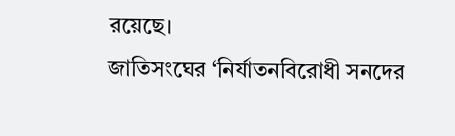রয়েছে।
জাতিসংঘের ‘নির্যাতনবিরোধী সনদের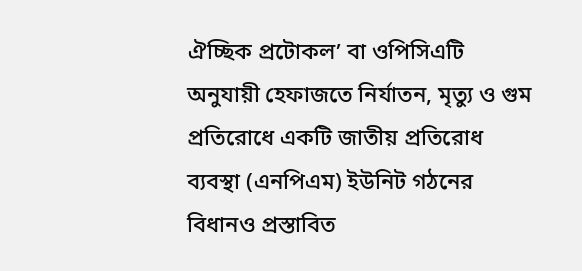ঐচ্ছিক প্রটোকল’ বা ওপিসিএটি অনুযায়ী হেফাজতে নির্যাতন, মৃত্যু ও গুম প্রতিরোধে একটি জাতীয় প্রতিরোধ ব্যবস্থা (এনপিএম) ইউনিট গঠনের বিধানও প্রস্তাবিত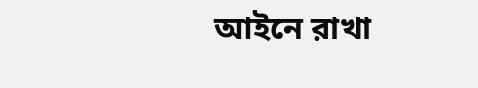আইনে রাখা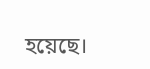হয়েছে।